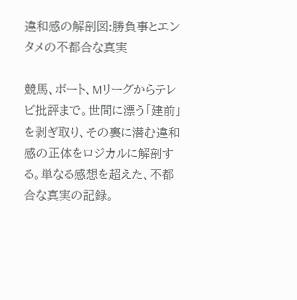違和感の解剖図:勝負事とエンタメの不都合な真実

競馬、ボート、Mリーグからテレビ批評まで。世間に漂う「建前」を剥ぎ取り、その裏に潜む違和感の正体をロジカルに解剖する。単なる感想を超えた、不都合な真実の記録。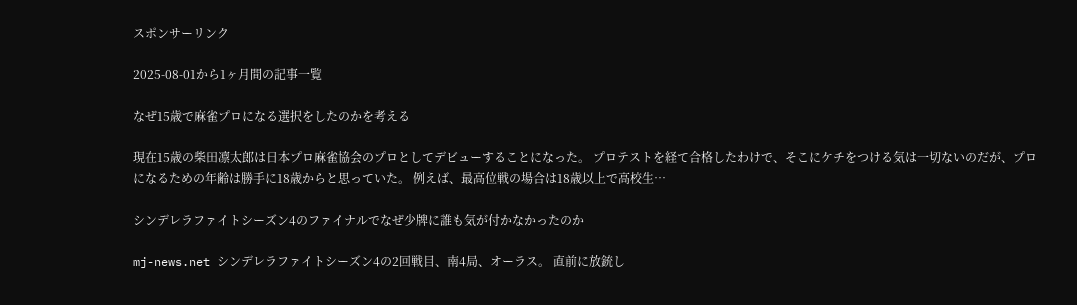スポンサーリンク

2025-08-01から1ヶ月間の記事一覧

なぜ15歳で麻雀プロになる選択をしたのかを考える

現在15歳の柴田凛太郎は日本プロ麻雀協会のプロとしてデビューすることになった。 プロテストを経て合格したわけで、そこにケチをつける気は一切ないのだが、プロになるための年齢は勝手に18歳からと思っていた。 例えば、最高位戦の場合は18歳以上で高校生…

シンデレラファイトシーズン4のファイナルでなぜ少牌に誰も気が付かなかったのか

mj-news.net シンデレラファイトシーズン4の2回戦目、南4局、オーラス。 直前に放銃し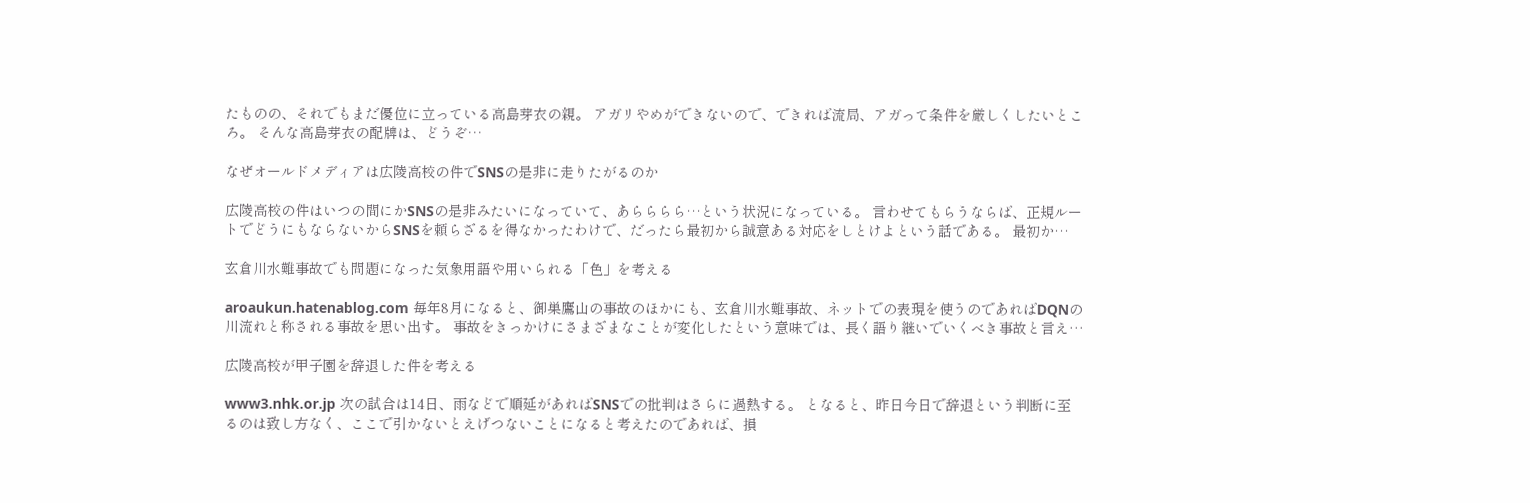たものの、それでもまだ優位に立っている高島芽衣の親。 アガリやめができないので、できれば流局、アガって条件を厳しくしたいところ。 そんな高島芽衣の配牌は、どうぞ…

なぜオールドメディアは広陵高校の件でSNSの是非に走りたがるのか

広陵高校の件はいつの間にかSNSの是非みたいになっていて、あらららら…という状況になっている。 言わせてもらうならば、正規ルートでどうにもならないからSNSを頼らざるを得なかったわけで、だったら最初から誠意ある対応をしとけよという話である。 最初か…

玄倉川水難事故でも問題になった気象用語や用いられる「色」を考える

aroaukun.hatenablog.com 毎年8月になると、御巣鷹山の事故のほかにも、玄倉川水難事故、ネットでの表現を使うのであればDQNの川流れと称される事故を思い出す。 事故をきっかけにさまざまなことが変化したという意味では、長く語り継いでいくべき事故と言え…

広陵高校が甲子園を辞退した件を考える

www3.nhk.or.jp 次の試合は14日、雨などで順延があればSNSでの批判はさらに過熱する。 となると、昨日今日で辞退という判断に至るのは致し方なく、ここで引かないとえげつないことになると考えたのであれば、損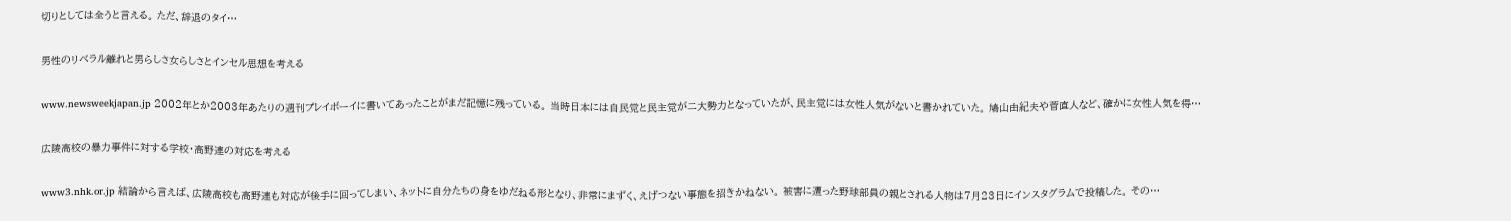切りとしては全うと言える。 ただ、辞退のタイ…

男性のリベラル離れと男らしさ女らしさとインセル思想を考える

www.newsweekjapan.jp 2002年とか2003年あたりの週刊プレイボーイに書いてあったことがまだ記憶に残っている。 当時日本には自民党と民主党が二大勢力となっていたが、民主党には女性人気がないと書かれていた。 鳩山由紀夫や菅直人など、確かに女性人気を得…

広陵高校の暴力事件に対する学校・高野連の対応を考える

www3.nhk.or.jp 結論から言えば、広陵高校も高野連も対応が後手に回ってしまい、ネットに自分たちの身をゆだねる形となり、非常にまずく、えげつない事態を招きかねない。 被害に遭った野球部員の親とされる人物は7月23日にインスタグラムで投稿した。 その…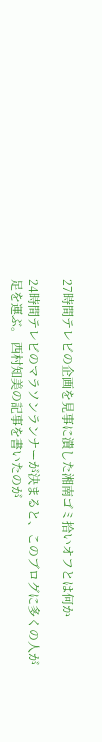27時間テレビの企画を見事に潰した湘南ゴミ拾いオフとは何か

24時間テレビのマラソンランナーが決まると、このブログに多くの人が足を運ぶ。 西村知美の記事を書いたのが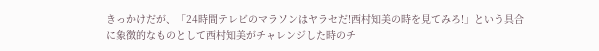きっかけだが、「24時間テレビのマラソンはヤラセだ!西村知美の時を見てみろ!」という具合に象徴的なものとして西村知美がチャレンジした時のチ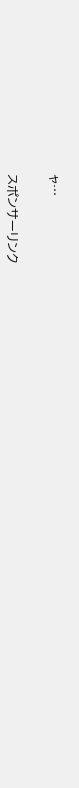ャ…


スポンサーリンク